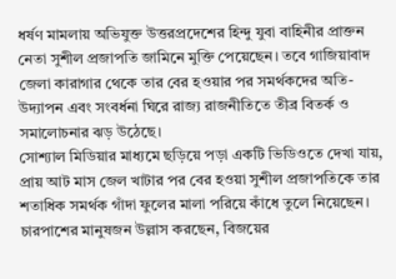ধর্ষণ মামলায় অভিযুক্ত উত্তরপ্রদেশের হিন্দু যুবা বাহিনীর প্রাক্তন নেতা সুশীল প্রজাপতি জামিনে মুক্তি পেয়েছেন। তবে গাজিয়াবাদ জেলা কারাগার থেকে তার বের হওয়ার পর সমর্থকদের অতি-উদ্যাপন এবং সংবর্ধনা ঘিরে রাজ্য রাজনীতিতে তীব্র বিতর্ক ও সমালোচনার ঝড় উঠেছে।
সোশ্যাল মিডিয়ার মাধ্যমে ছড়িয়ে পড়া একটি ভিডিওতে দেখা যায়, প্রায় আট মাস জেল খাটার পর বের হওয়া সুশীল প্রজাপতিকে তার শতাধিক সমর্থক গাঁদা ফুলের মালা পরিয়ে কাঁধে তুলে নিয়েছেন। চারপাশের মানুষজন উল্লাস করছেন, বিজয়ের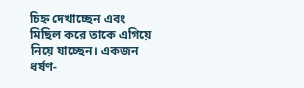চিহ্ন দেখাচ্ছেন এবং মিছিল করে তাকে এগিয়ে নিয়ে যাচ্ছেন। একজন ধর্ষণ-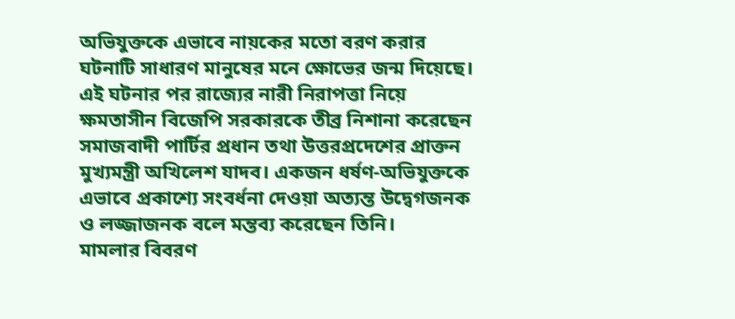অভিযুক্তকে এভাবে নায়কের মতো বরণ করার ঘটনাটি সাধারণ মানুষের মনে ক্ষোভের জন্ম দিয়েছে।
এই ঘটনার পর রাজ্যের নারী নিরাপত্তা নিয়ে ক্ষমতাসীন বিজেপি সরকারকে তীব্র নিশানা করেছেন সমাজবাদী পার্টির প্রধান তথা উত্তরপ্রদেশের প্রাক্তন মুখ্যমন্ত্রী অখিলেশ যাদব। একজন ধর্ষণ-অভিযুক্তকে এভাবে প্রকাশ্যে সংবর্ধনা দেওয়া অত্যন্ত উদ্বেগজনক ও লজ্জাজনক বলে মন্তব্য করেছেন তিনি।
মামলার বিবরণ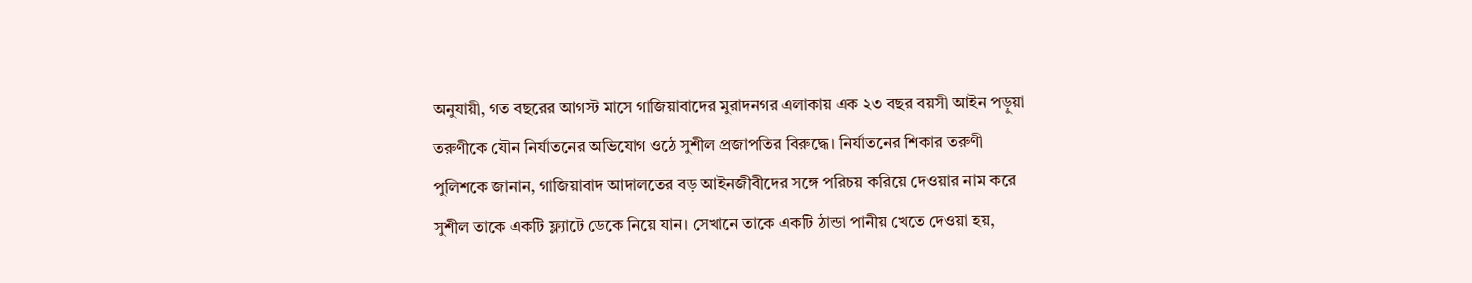অনুযায়ী, গত বছরের আগস্ট মাসে গাজিয়াবাদের মুরাদনগর এলাকায় এক ২৩ বছর বয়সী আইন পড়ুয়া তরুণীকে যৌন নির্যাতনের অভিযোগ ওঠে সুশীল প্রজাপতির বিরুদ্ধে। নির্যাতনের শিকার তরুণী পুলিশকে জানান, গাজিয়াবাদ আদালতের বড় আইনজীবীদের সঙ্গে পরিচয় করিয়ে দেওয়ার নাম করে সুশীল তাকে একটি ফ্ল্যাটে ডেকে নিয়ে যান। সেখানে তাকে একটি ঠান্ডা পানীয় খেতে দেওয়া হয়,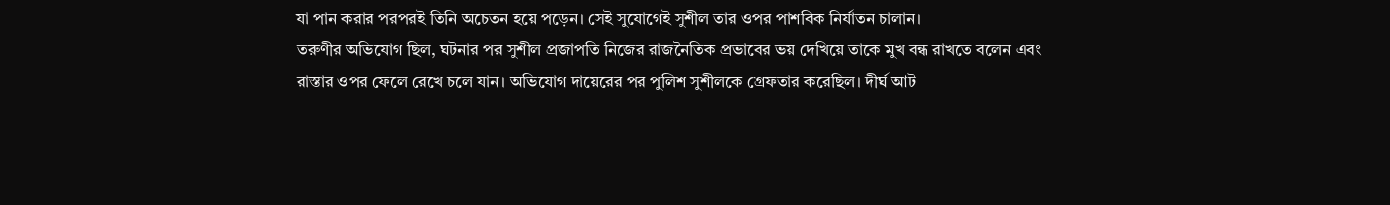যা পান করার পরপরই তিনি অচেতন হয়ে পড়েন। সেই সুযোগেই সুশীল তার ওপর পাশবিক নির্যাতন চালান।
তরুণীর অভিযোগ ছিল, ঘটনার পর সুশীল প্রজাপতি নিজের রাজনৈতিক প্রভাবের ভয় দেখিয়ে তাকে মুখ বন্ধ রাখতে বলেন এবং রাস্তার ওপর ফেলে রেখে চলে যান। অভিযোগ দায়েরের পর পুলিশ সুশীলকে গ্রেফতার করেছিল। দীর্ঘ আট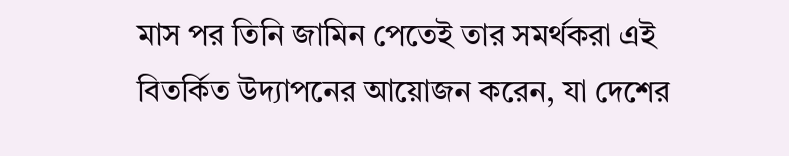মাস পর তিনি জামিন পেতেই তার সমর্থকরা এই বিতর্কিত উদ্যাপনের আয়োজন করেন, যা দেশের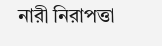নারী নিরাপত্তা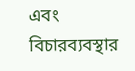এবং বিচারব্যবস্থার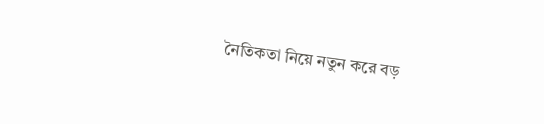নৈতিকতা নিয়ে নতুন করে বড়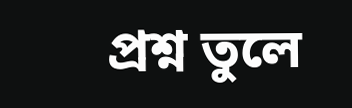প্রশ্ন তুলে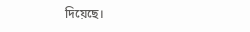দিয়েছে।